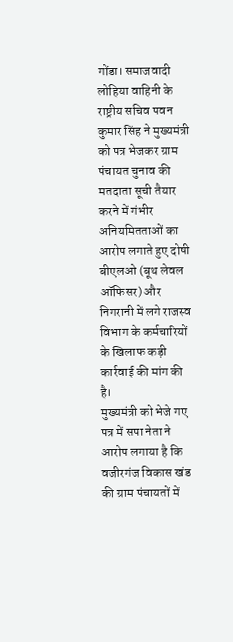गोंडा। समाजवादी लोहिया वाहिनी के राष्ट्रीय सचिव पवन कुमार सिंह ने मुख्यमंत्री को पत्र भेजकर ग्राम पंचायत चुनाव की मतदाता सूची तैयार करने में गंभीर अनियमितताओं का आरोप लगाते हुए दोषी बीएलओ (बूथ लेवल ऑफिसर) और निगरानी में लगे राजस्व विभाग के कर्मचारियों के खिलाफ कड़ी कार्रवाई की मांग की है।
मुख्यमंत्री को भेजे गए पत्र में सपा नेता ने आरोप लगाया है कि वजीरगंज विकास खंड की ग्राम पंचायतों में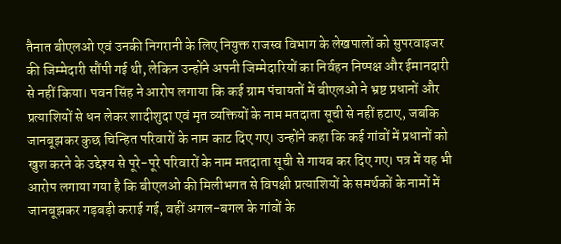तैनात बीएलओ एवं उनकी निगरानी के लिए नियुक्त राजस्व विभाग के लेखपालों को सुपरवाइजर की जिम्मेदारी सौंपी गई थी, लेकिन उन्होंने अपनी जिम्मेदारियों का निर्वहन निष्पक्ष और ईमानदारी से नहीं किया। पवन सिंह ने आरोप लगाया कि कई ग्राम पंचायतों में बीएलओ ने भ्रष्ट प्रधानों और प्रत्याशियों से धन लेकर शादीशुदा एवं मृत व्यक्तियों के नाम मतदाता सूची से नहीं हटाए, जबकि जानबूझकर कुछ चिन्हित परिवारों के नाम काट दिए गए। उन्होंने कहा कि कई गांवों में प्रधानों को खुश करने के उद्देश्य से पूरे-पूरे परिवारों के नाम मतदाता सूची से गायब कर दिए गए। पत्र में यह भी आरोप लगाया गया है कि बीएलओ की मिलीभगत से विपक्षी प्रत्याशियों के समर्थकों के नामों में जानबूझकर गड़बड़ी कराई गई, वहीं अगल-बगल के गांवों के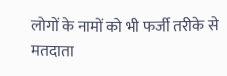लोगों के नामों को भी फर्जी तरीके से मतदाता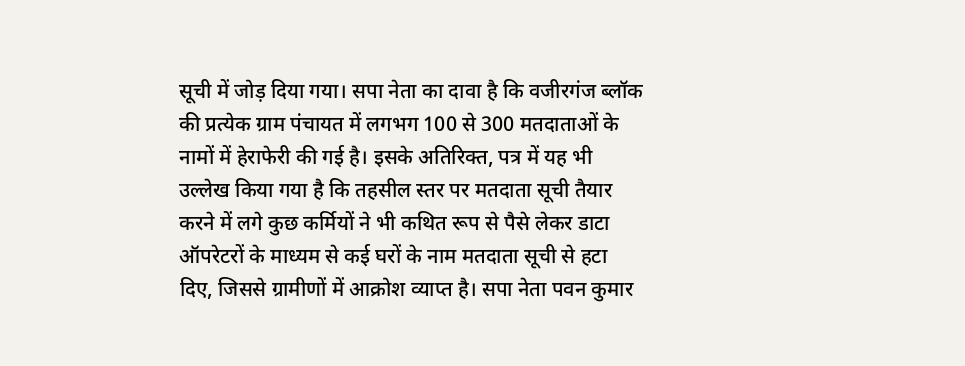सूची में जोड़ दिया गया। सपा नेता का दावा है कि वजीरगंज ब्लॉक की प्रत्येक ग्राम पंचायत में लगभग 100 से 300 मतदाताओं के नामों में हेराफेरी की गई है। इसके अतिरिक्त, पत्र में यह भी उल्लेख किया गया है कि तहसील स्तर पर मतदाता सूची तैयार करने में लगे कुछ कर्मियों ने भी कथित रूप से पैसे लेकर डाटा ऑपरेटरों के माध्यम से कई घरों के नाम मतदाता सूची से हटा दिए, जिससे ग्रामीणों में आक्रोश व्याप्त है। सपा नेता पवन कुमार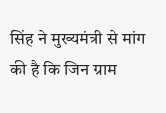सिंह ने मुख्यमंत्री से मांग की है कि जिन ग्राम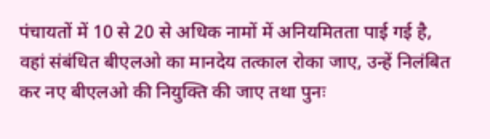पंचायतों में 10 से 20 से अधिक नामों में अनियमितता पाई गई है, वहां संबंधित बीएलओ का मानदेय तत्काल रोका जाए, उन्हें निलंबित कर नए बीएलओ की नियुक्ति की जाए तथा पुनः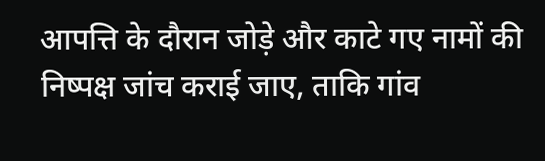आपत्ति के दौरान जोड़े और काटे गए नामों की निष्पक्ष जांच कराई जाए, ताकि गांव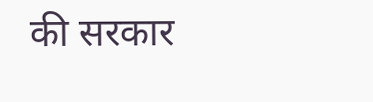की सरकार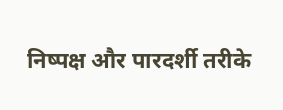निष्पक्ष और पारदर्शी तरीके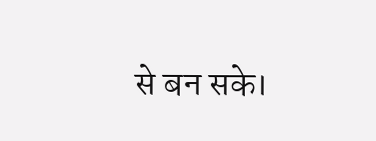से बन सके।